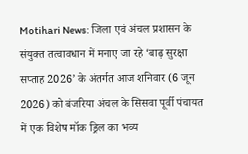Motihari News: जिला एवं अंचल प्रशासन के संयुक्त तत्वावधान में मनाए जा रहे ‘बाढ़ सुरक्षा सप्ताह 2026’ के अंतर्गत आज शनिवार (6 जून 2026) को बंजरिया अंचल के सिसवा पूर्वी पंचायत में एक विशेष मॉक ड्रिल का भव्य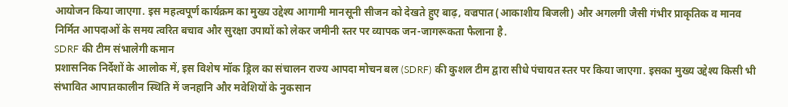आयोजन किया जाएगा. इस महत्वपूर्ण कार्यक्रम का मुख्य उद्देश्य आगामी मानसूनी सीजन को देखते हुए बाढ़, वज्रपात (आकाशीय बिजली) और अगलगी जैसी गंभीर प्राकृतिक व मानव निर्मित आपदाओं के समय त्वरित बचाव और सुरक्षा उपायों को लेकर जमीनी स्तर पर व्यापक जन-जागरूकता फैलाना है.
SDRF की टीम संभालेगी कमान
प्रशासनिक निर्देशों के आलोक में, इस विशेष मॉक ड्रिल का संचालन राज्य आपदा मोचन बल (SDRF) की कुशल टीम द्वारा सीधे पंचायत स्तर पर किया जाएगा. इसका मुख्य उद्देश्य किसी भी संभावित आपातकालीन स्थिति में जनहानि और मवेशियों के नुकसान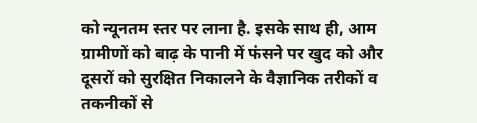को न्यूनतम स्तर पर लाना है. इसके साथ ही, आम ग्रामीणों को बाढ़ के पानी में फंसने पर खुद को और दूसरों को सुरक्षित निकालने के वैज्ञानिक तरीकों व तकनीकों से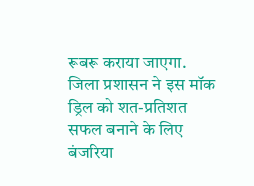रूबरू कराया जाएगा. जिला प्रशासन ने इस मॉक ड्रिल को शत-प्रतिशत सफल बनाने के लिए बंजरिया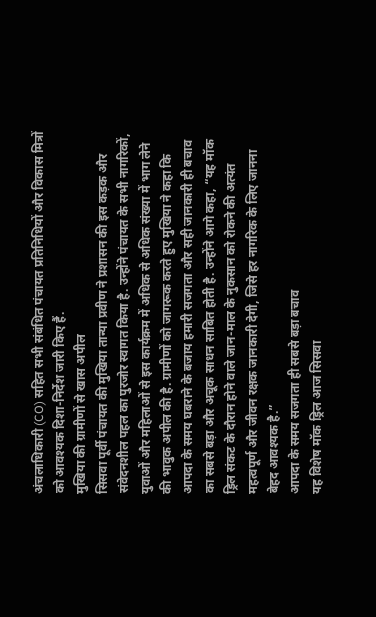अंचलाधिकारी (CO) सहित सभी संबंधित पंचायत प्रतिनिधियों और विकास मित्रों को आवश्यक दिशा-निर्देश जारी किए हैं.
मुखिया की ग्रामीणों से खास अपील
सिसवा पूर्वी पंचायत की मुखिया तान्या प्रवीण ने प्रशासन की इस कड़क और संवेदनशील पहल का पुरजोर स्वागत किया है. उन्होंने पंचायत के सभी नागरिकों, युवाओं और महिलाओं से इस कार्यक्रम में अधिक से अधिक संख्या में भाग लेने की भावुक अपील की है. ग्रामीणों को जागरूक करते हुए मुखिया ने कहा कि आपदा के समय घबराने के बजाय हमारी सजगता और सही जानकारी ही बचाव का सबसे बड़ा और अचूक साधन साबित होती है. उन्होंने आगे कहा, “यह मॉक ड्रिल संकट के दौरान होने वाले जान-माल के नुकसान को रोकने की अत्यंत महत्वपूर्ण और जीवन रक्षक जानकारी देगी, जिसे हर नागरिक के लिए जानना बेहद आवश्यक है.”
आपदा के समय सजगता ही सबसे बड़ा बचाव
यह विशेष मॉक ड्रिल आज सिसवा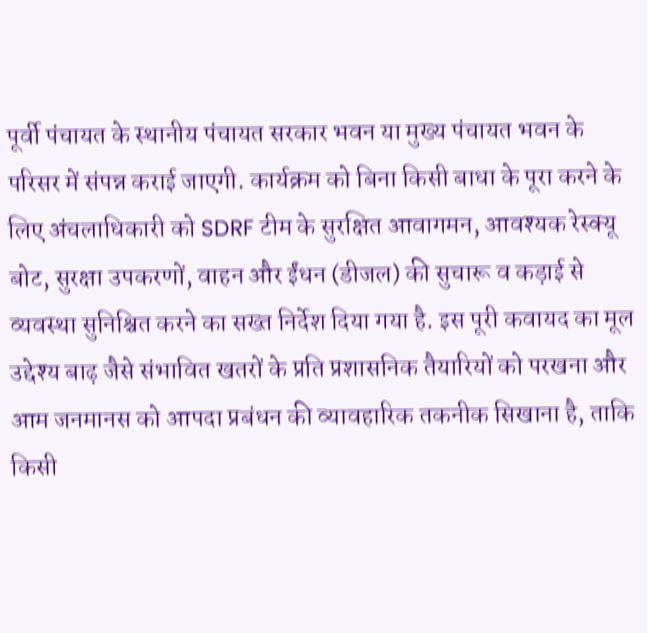पूर्वी पंचायत के स्थानीय पंचायत सरकार भवन या मुख्य पंचायत भवन के परिसर में संपन्न कराई जाएगी. कार्यक्रम को बिना किसी बाधा के पूरा करने के लिए अंचलाधिकारी को SDRF टीम के सुरक्षित आवागमन, आवश्यक रेस्क्यू बोट, सुरक्षा उपकरणों, वाहन और ईंधन (डीजल) की सुचारू व कड़ाई से व्यवस्था सुनिश्चित करने का सख्त निर्देश दिया गया है. इस पूरी कवायद का मूल उद्देश्य बाढ़ जैसे संभावित खतरों के प्रति प्रशासनिक तैयारियों को परखना और आम जनमानस को आपदा प्रबंधन की व्यावहारिक तकनीक सिखाना है, ताकि किसी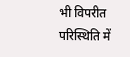भी विपरीत परिस्थिति में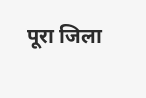पूरा जिला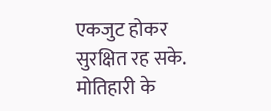एकजुट होकर सुरक्षित रह सके.
मोतिहारी के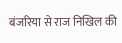बंजरिया से राज निखिल की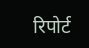रिपोर्ट